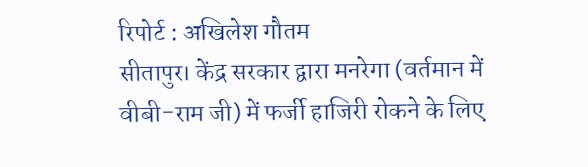रिपोर्ट : अखिलेश गौतम
सीतापुर। केंद्र सरकार द्वारा मनरेगा (वर्तमान में वीबी-राम जी) में फर्जी हाजिरी रोकने के लिए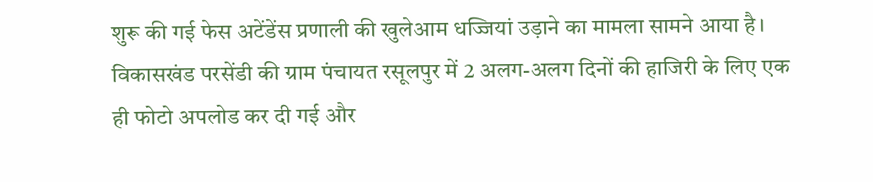शुरू की गई फेस अटेंडेंस प्रणाली की खुलेआम धज्जियां उड़ाने का मामला सामने आया है। विकासखंड परसेंडी की ग्राम पंचायत रसूलपुर में 2 अलग-अलग दिनों की हाजिरी के लिए एक ही फोटो अपलोड कर दी गई और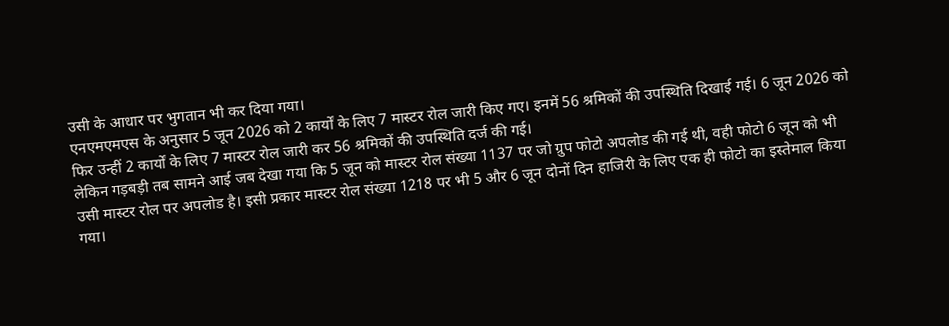उसी के आधार पर भुगतान भी कर दिया गया।
एनएमएमएस के अनुसार 5 जून 2026 को 2 कार्यों के लिए 7 मास्टर रोल जारी किए गए। इनमें 56 श्रमिकों की उपस्थिति दिखाई गई। 6 जून 2026 को फिर उन्हीं 2 कार्यों के लिए 7 मास्टर रोल जारी कर 56 श्रमिकों की उपस्थिति दर्ज की गई।
लेकिन गड़बड़ी तब सामने आई जब देखा गया कि 5 जून को मास्टर रोल संख्या 1137 पर जो ग्रुप फोटो अपलोड की गई थी, वही फोटो 6 जून को भी उसी मास्टर रोल पर अपलोड है। इसी प्रकार मास्टर रोल संख्या 1218 पर भी 5 और 6 जून दोनों दिन हाजिरी के लिए एक ही फोटो का इस्तेमाल किया गया।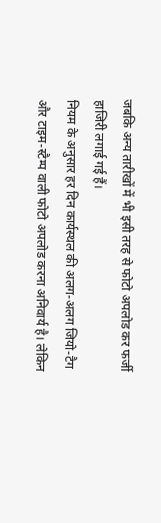जबकि अन्य तारीखों में भी इसी तरह से फोटो अपलोड कर फर्जी हाजिरी लगाई गई हैं।
नियम के अनुसार हर दिन कार्यस्थल की अलग-अलग जियो-टैग और टाइम-स्टैम्प वाली फोटो अपलोड करना अनिवार्य है। लेकिन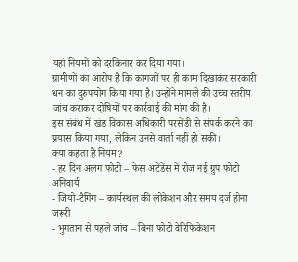यहां नियमों को दरकिनार कर दिया गया।
ग्रामीणों का आरोप है कि कागजों पर ही काम दिखाकर सरकारी धन का दुरुपयोग किया गया है। उन्होंने मामले की उच्च स्तरीय जांच कराकर दोषियों पर कार्रवाई की मांग की है।
इस संबंध में खंड विकास अधिकारी परसेंडी से संपर्क करने का प्रयास किया गया, लेकिन उनसे वार्ता नहीं हो सकी।
क्या कहता है नियम?
- हर दिन अलग फोटो – फेस अटेंडेंस में रोज नई ग्रुप फोटो अनिवार्य
- जियो-टैगिंग – कार्यस्थल की लोकेशन और समय दर्ज होना जरूरी
- भुगतान से पहले जांच – बिना फोटो वेरिफिकेशन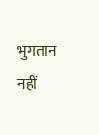भुगतान नहीं